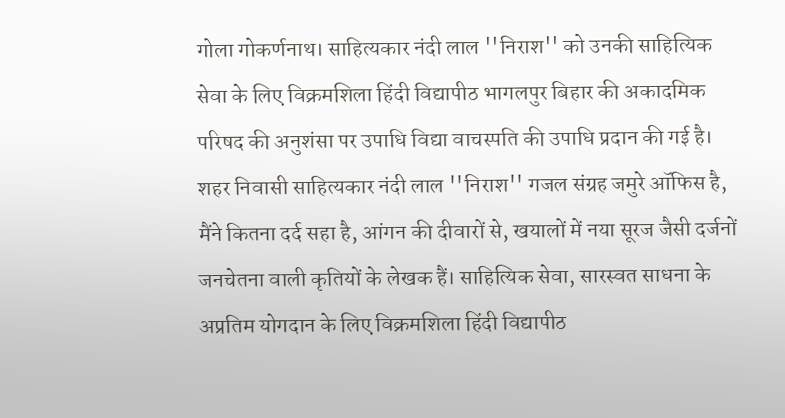गोला गोकर्णनाथ। साहित्यकार नंदी लाल ''निराश'' को उनकी साहित्यिक सेवा के लिए विक्रमशिला हिंदी विद्यापीठ भागलपुर बिहार की अकादमिक परिषद की अनुशंसा पर उपाधि विद्या वाचस्पति की उपाधि प्रदान की गई है।
शहर निवासी साहित्यकार नंदी लाल ''निराश'' गजल संग्रह जमुरे ऑफिस है, मैंने कितना दर्द सहा है, आंगन की दीवारों से, खयालों में नया सूरज जैसी दर्जनों जनचेतना वाली कृतियों के लेखक हैं। साहित्यिक सेवा, सारस्वत साधना के अप्रतिम योगदान के लिए विक्रमशिला हिंदी विद्यापीठ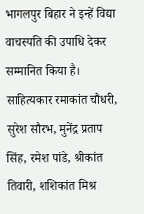भागलपुर बिहार ने इन्हें विद्या वाचस्पति की उपाधि देकर सम्मानित किया है। साहित्यकार रमाकांत चौधरी, सुरेश सौरभ, मुनेंद्र प्रताप सिंह, रमेश पांडे, श्रीकांत तिवारी, शशिकांत मिश्र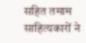सहित तमाम साहित्यकारों ने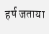हर्ष जताया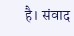है। संवाद